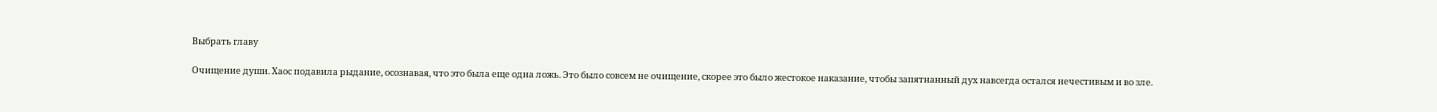Выбрать главу

Очищение души. Хаос подавила рыдание, осознавая, что это была еще одна ложь. Это было совсем не очищение, скорее это было жестокое наказание, чтобы запятнанный дух навсегда остался нечестивым и во зле.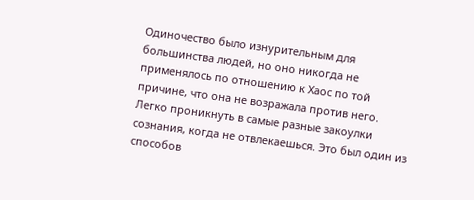Одиночество было изнурительным для большинства людей, но оно никогда не применялось по отношению к Хаос по той причине, что она не возражала против него. Легко проникнуть в самые разные закоулки сознания, когда не отвлекаешься. Это был один из способов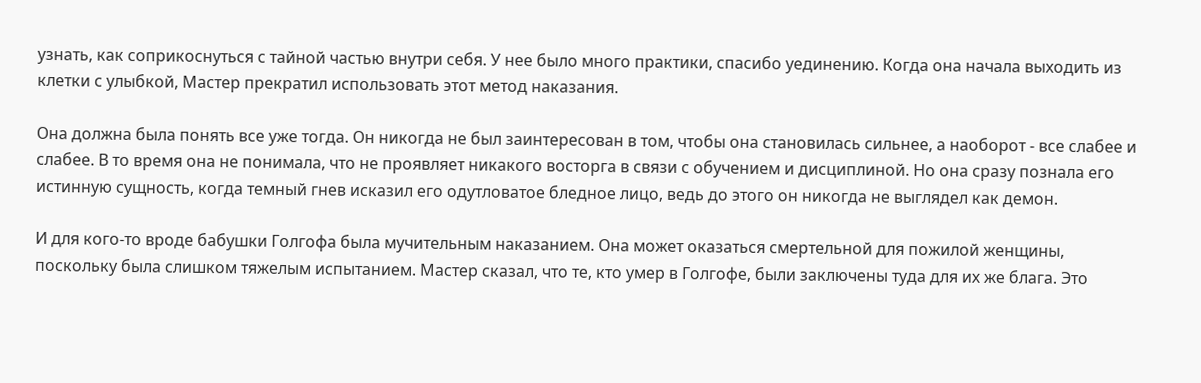узнать, как соприкоснуться с тайной частью внутри себя. У нее было много практики, спасибо уединению. Когда она начала выходить из клетки с улыбкой, Мастер прекратил использовать этот метод наказания.

Она должна была понять все уже тогда. Он никогда не был заинтересован в том, чтобы она становилась сильнее, а наоборот - все слабее и слабее. В то время она не понимала, что не проявляет никакого восторга в связи с обучением и дисциплиной. Но она сразу познала его истинную сущность, когда темный гнев исказил его одутловатое бледное лицо, ведь до этого он никогда не выглядел как демон.

И для кого-то вроде бабушки Голгофа была мучительным наказанием. Она может оказаться смертельной для пожилой женщины, поскольку была слишком тяжелым испытанием. Мастер сказал, что те, кто умер в Голгофе, были заключены туда для их же блага. Это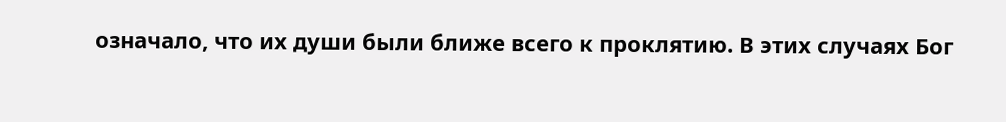означало, что их души были ближе всего к проклятию. В этих случаях Бог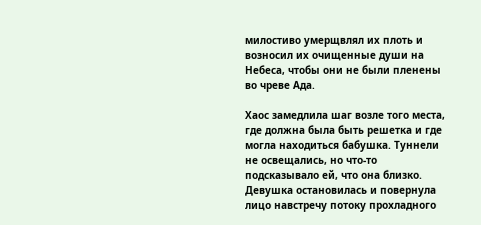милостиво умерщвлял их плоть и возносил их очищенные души на Небеса, чтобы они не были пленены во чреве Ада.

Хаос замедлила шаг возле того места, где должна была быть решетка и где могла находиться бабушка. Туннели не освещались, но что-то подсказывало ей, что она близко. Девушка остановилась и повернула лицо навстречу потоку прохладного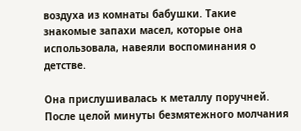воздуха из комнаты бабушки. Такие знакомые запахи масел, которые она использовала, навеяли воспоминания о детстве.

Она прислушивалась к металлу поручней. После целой минуты безмятежного молчания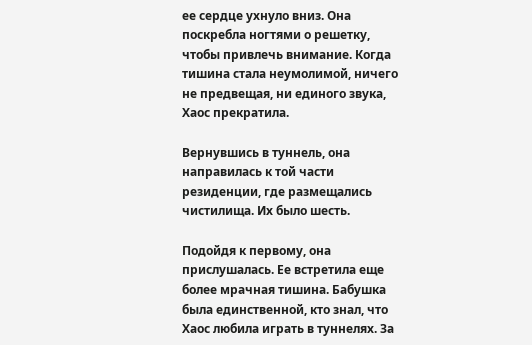ее сердце ухнуло вниз. Она поскребла ногтями о решетку, чтобы привлечь внимание. Когда тишина стала неумолимой, ничего не предвещая, ни единого звука, Хаос прекратила.

Вернувшись в туннель, она направилась к той части резиденции, где размещались чистилища. Их было шесть.

Подойдя к первому, она прислушалась. Ее встретила еще более мрачная тишина. Бабушка была единственной, кто знал, что Хаос любила играть в туннелях. За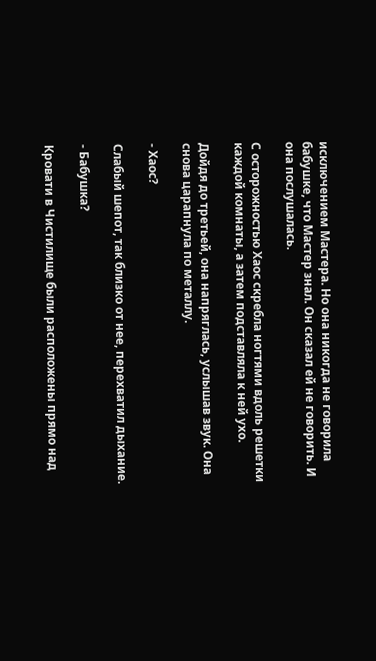исключением Мастера. Но она никогда не говорила бабушке, что Мастер знал. Он сказал ей не говорить. И она послушалась.

С осторожностью Хаос скребла ногтями вдоль решетки каждой комнаты, а затем подставляла к ней ухо.

Дойдя до третьей, она напряглась, услышав звук. Она снова царапнула по металлу.

- Хаос?

Слабый шепот, так близко от нее, перехватил дыхание.

- Бабушка?

Кровати в Чистилище были расположены прямо над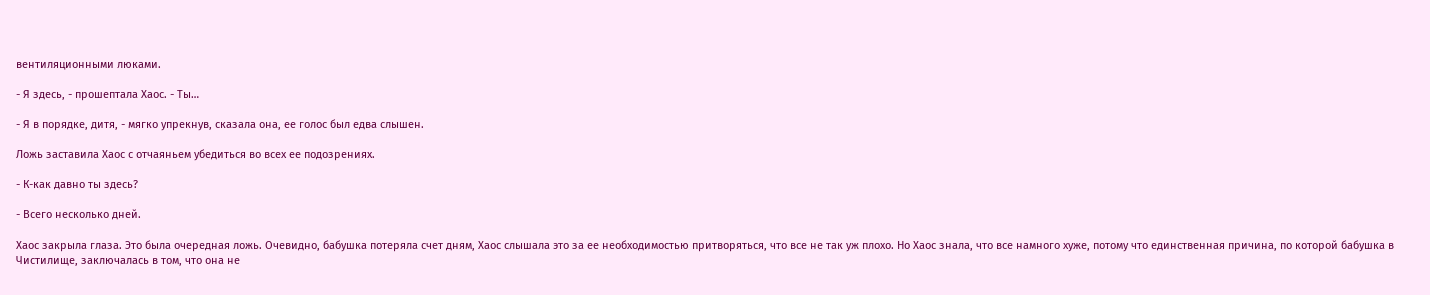вентиляционными люками.

- Я здесь, - прошептала Хаос. - Ты…

- Я в порядке, дитя, - мягко упрекнув, сказала она, ее голос был едва слышен.

Ложь заставила Хаос с отчаяньем убедиться во всех ее подозрениях.

- К-как давно ты здесь?

- Всего несколько дней.

Хаос закрыла глаза. Это была очередная ложь. Очевидно, бабушка потеряла счет дням, Хаос слышала это за ее необходимостью притворяться, что все не так уж плохо. Но Хаос знала, что все намного хуже, потому что единственная причина, по которой бабушка в Чистилище, заключалась в том, что она не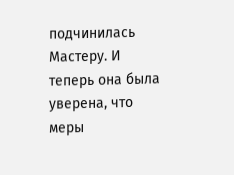подчинилась Мастеру. И теперь она была уверена, что меры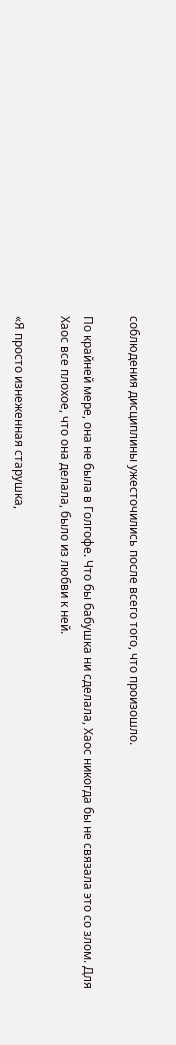соблюдения дисциплины ужесточились после всего того, что произошло.

По крайней мере, она не была в Голгофе. Что бы бабушка ни сделала, Хаос никогда бы не связала это со злом. Для Хаос все плохое, что она делала, было из любви к ней.

«Я просто изнеженная старушка,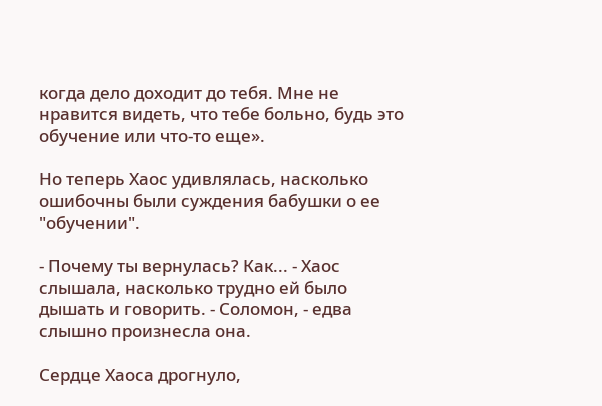когда дело доходит до тебя. Мне не нравится видеть, что тебе больно, будь это обучение или что-то еще».

Но теперь Хаос удивлялась, насколько ошибочны были суждения бабушки о ее "обучении".

- Почему ты вернулась? Как... - Хаос слышала, насколько трудно ей было дышать и говорить. - Соломон, - едва слышно произнесла она.

Сердце Хаоса дрогнуло,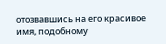отозвавшись на его красивое имя, подобному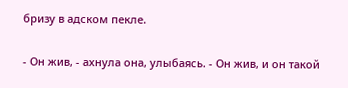бризу в адском пекле.

- Он жив, - ахнула она, улыбаясь. - Он жив, и он такой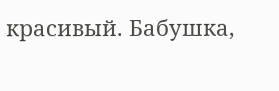красивый. Бабушка,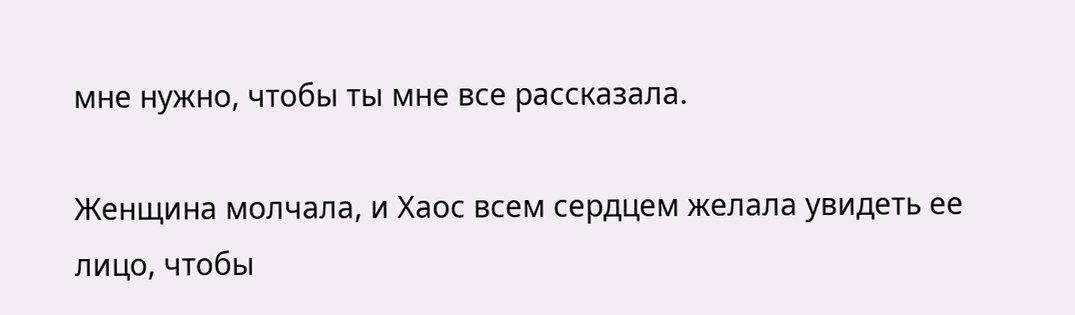мне нужно, чтобы ты мне все рассказала.

Женщина молчала, и Хаос всем сердцем желала увидеть ее лицо, чтобы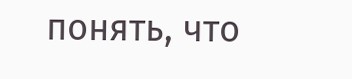понять, что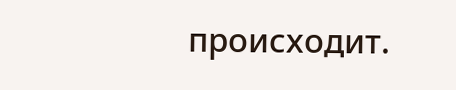происходит.